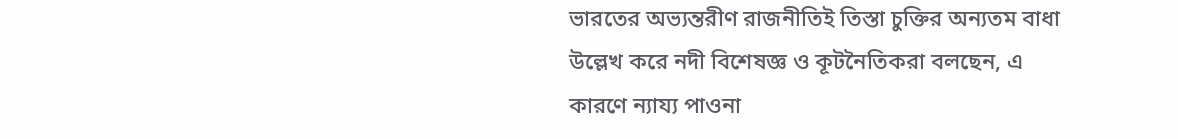ভারতের অভ্যন্তরীণ রাজনীতিই তিস্তা চুক্তির অন্যতম বাধা উল্লেখ করে নদী বিশেষজ্ঞ ও কূটনৈতিকরা বলছেন, এ কারণে ন্যায্য পাওনা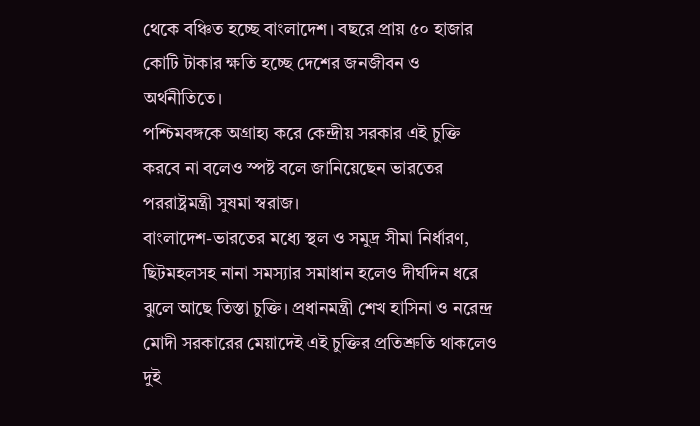থেকে বঞ্চিত হচ্ছে বাংলাদেশ। বছরে প্রায় ৫০ হাজার কোটি টাকার ক্ষতি হচ্ছে দেশের জনজীবন ও অর্থনীতিতে।
পশ্চিমবঙ্গকে অগ্রাহ্য করে কেন্দ্রীয় সরকার এই চুক্তি করবে না বলেও স্পষ্ট বলে জানিয়েছেন ভারতের পররাষ্ট্রমন্ত্রী সুষমা স্বরাজ।
বাংলাদেশ-ভারতের মধ্যে স্থল ও সমুদ্র সীমা নির্ধারণ, ছিটমহলসহ নানা সমস্যার সমাধান হলেও দীর্ঘদিন ধরে ঝুলে আছে তিস্তা চুক্তি। প্রধানমন্ত্রী শেখ হাসিনা ও নরেন্দ্র মোদী সরকারের মেয়াদেই এই চুক্তির প্রতিশ্রুতি থাকলেও দুই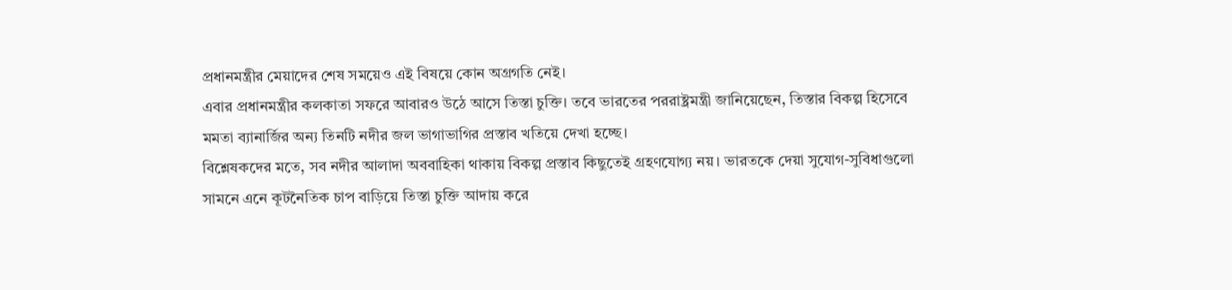প্রধানমন্ত্রীর মেয়াদের শেষ সময়েও এই বিষয়ে কোন অগ্রগতি নেই।
এবার প্রধানমন্ত্রীর কলকাতা সফরে আবারও উঠে আসে তিস্তা চুক্তি। তবে ভারতের পররাষ্ট্রমন্ত্রী জানিয়েছেন, তিস্তার বিকল্প হিসেবে মমতা ব্যানার্জির অন্য তিনটি নদীর জল ভাগাভাগির প্রস্তাব খতিয়ে দেখা হচ্ছে।
বিশ্লেষকদের মতে, সব নদীর আলাদা অববাহিকা থাকায় বিকল্প প্রস্তাব কিছুতেই গ্রহণযোগ্য নয়। ভারতকে দেয়া সুযোগ-সুবিধাগুলো সামনে এনে কূটনৈতিক চাপ বাড়িয়ে তিস্তা চুক্তি আদায় করে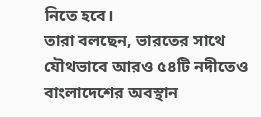নিতে হবে।
তারা বলছেন, ভারতের সাথে যৌথভাবে আরও ৫৪টি নদীতেও বাংলাদেশের অবস্থান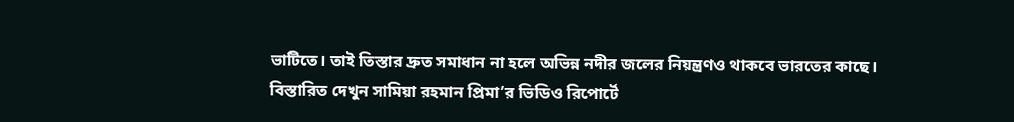ভাটিতে। তাই তিস্তার দ্রুত সমাধান না হলে অভিন্ন নদীর জলের নিয়ন্ত্রণও থাকবে ভারতের কাছে।
বিস্তারিত দেখুন সামিয়া রহমান প্রিমা’র ভিডিও রিপোর্টে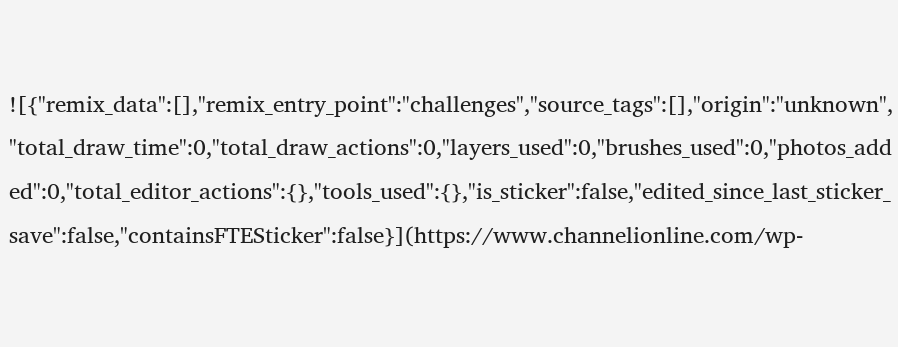![{"remix_data":[],"remix_entry_point":"challenges","source_tags":[],"origin":"unknown","total_draw_time":0,"total_draw_actions":0,"layers_used":0,"brushes_used":0,"photos_added":0,"total_editor_actions":{},"tools_used":{},"is_sticker":false,"edited_since_last_sticker_save":false,"containsFTESticker":false}](https://www.channelionline.com/wp-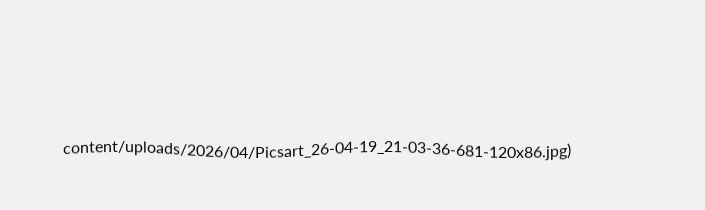content/uploads/2026/04/Picsart_26-04-19_21-03-36-681-120x86.jpg)